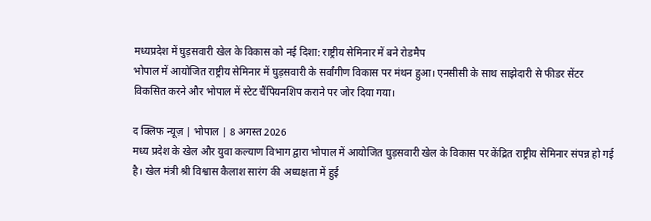मध्यप्रदेश में घुड़सवारी खेल के विकास को नई दिशा: राष्ट्रीय सेमिनार में बने रोडमैप
भोपाल में आयोजित राष्ट्रीय सेमिनार में घुड़सवारी के सर्वांगीण विकास पर मंथन हुआ। एनसीसी के साथ साझेदारी से फीडर सेंटर विकसित करने और भोपाल में स्टेट चैंपियनशिप कराने पर जोर दिया गया।

द क्लिफ न्यूज़ | भोपाल | 8 अगस्त 2026
मध्य प्रदेश के खेल और युवा कल्याण विभाग द्वारा भोपाल में आयोजित घुड़सवारी खेल के विकास पर केंद्रित राष्ट्रीय सेमिनार संपन्न हो गई है। खेल मंत्री श्री विश्वास कैलाश सारंग की अध्यक्षता में हुई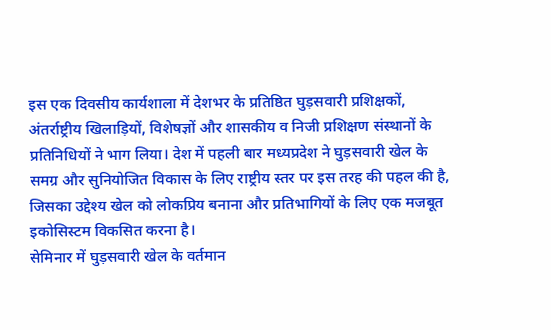इस एक दिवसीय कार्यशाला में देशभर के प्रतिष्ठित घुड़सवारी प्रशिक्षकों, अंतर्राष्ट्रीय खिलाड़ियों, विशेषज्ञों और शासकीय व निजी प्रशिक्षण संस्थानों के प्रतिनिधियों ने भाग लिया। देश में पहली बार मध्यप्रदेश ने घुड़सवारी खेल के समग्र और सुनियोजित विकास के लिए राष्ट्रीय स्तर पर इस तरह की पहल की है, जिसका उद्देश्य खेल को लोकप्रिय बनाना और प्रतिभागियों के लिए एक मजबूत इकोसिस्टम विकसित करना है।
सेमिनार में घुड़सवारी खेल के वर्तमान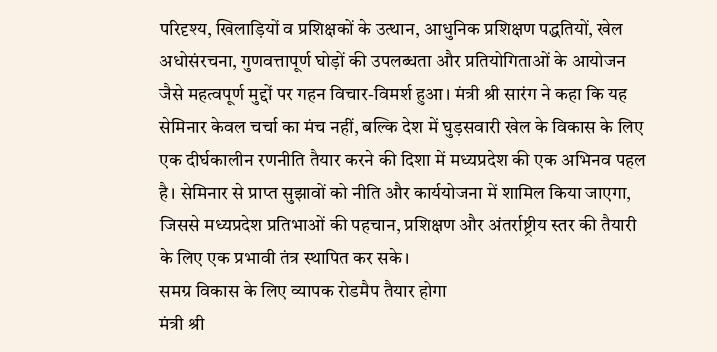परिदृश्य, खिलाड़ियों व प्रशिक्षकों के उत्थान, आधुनिक प्रशिक्षण पद्धतियों, खेल अधोसंरचना, गुणवत्तापूर्ण घोड़ों की उपलब्धता और प्रतियोगिताओं के आयोजन जैसे महत्वपूर्ण मुद्दों पर गहन विचार-विमर्श हुआ। मंत्री श्री सारंग ने कहा कि यह सेमिनार केवल चर्चा का मंच नहीं, बल्कि देश में घुड़सवारी खेल के विकास के लिए एक दीर्घकालीन रणनीति तैयार करने की दिशा में मध्यप्रदेश की एक अभिनव पहल है। सेमिनार से प्राप्त सुझावों को नीति और कार्ययोजना में शामिल किया जाएगा, जिससे मध्यप्रदेश प्रतिभाओं की पहचान, प्रशिक्षण और अंतर्राष्ट्रीय स्तर की तैयारी के लिए एक प्रभावी तंत्र स्थापित कर सके।
समग्र विकास के लिए व्यापक रोडमैप तैयार होगा
मंत्री श्री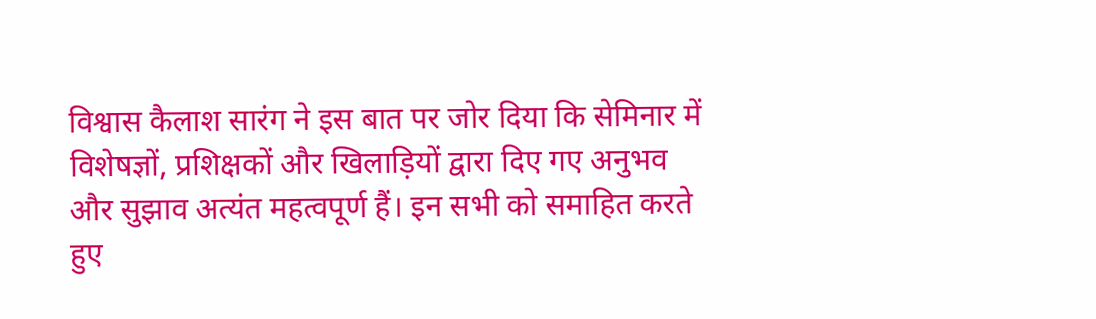विश्वास कैलाश सारंग ने इस बात पर जोर दिया कि सेमिनार में विशेषज्ञों, प्रशिक्षकों और खिलाड़ियों द्वारा दिए गए अनुभव और सुझाव अत्यंत महत्वपूर्ण हैं। इन सभी को समाहित करते हुए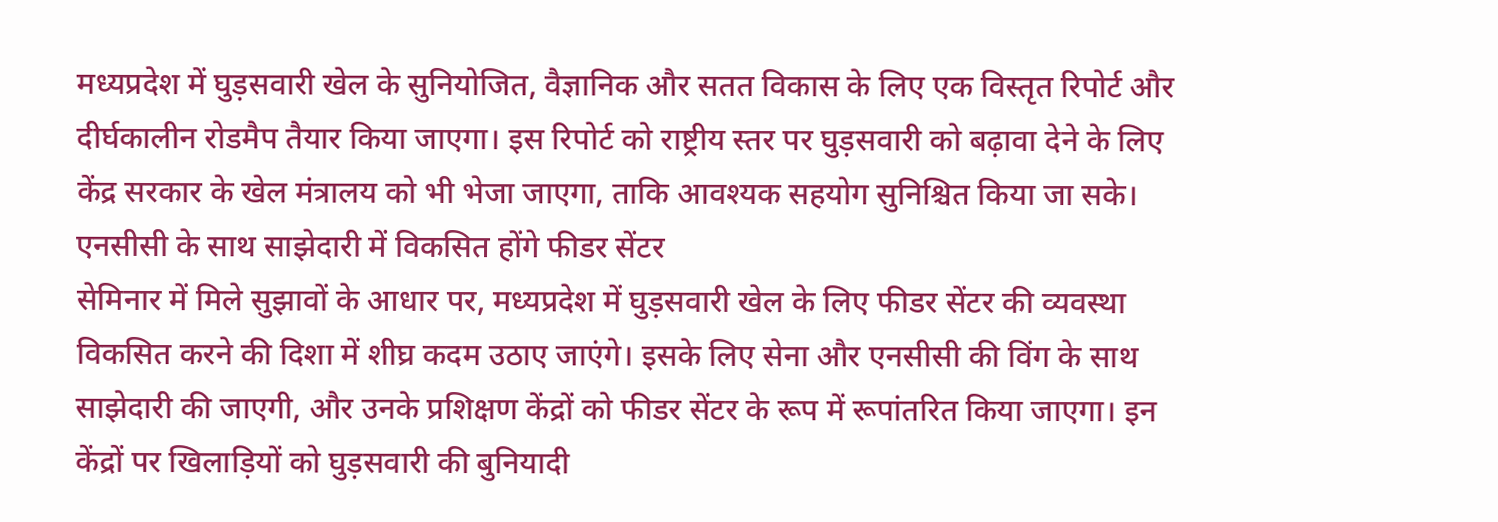मध्यप्रदेश में घुड़सवारी खेल के सुनियोजित, वैज्ञानिक और सतत विकास के लिए एक विस्तृत रिपोर्ट और दीर्घकालीन रोडमैप तैयार किया जाएगा। इस रिपोर्ट को राष्ट्रीय स्तर पर घुड़सवारी को बढ़ावा देने के लिए केंद्र सरकार के खेल मंत्रालय को भी भेजा जाएगा, ताकि आवश्यक सहयोग सुनिश्चित किया जा सके।
एनसीसी के साथ साझेदारी में विकसित होंगे फीडर सेंटर
सेमिनार में मिले सुझावों के आधार पर, मध्यप्रदेश में घुड़सवारी खेल के लिए फीडर सेंटर की व्यवस्था विकसित करने की दिशा में शीघ्र कदम उठाए जाएंगे। इसके लिए सेना और एनसीसी की विंग के साथ साझेदारी की जाएगी, और उनके प्रशिक्षण केंद्रों को फीडर सेंटर के रूप में रूपांतरित किया जाएगा। इन केंद्रों पर खिलाड़ियों को घुड़सवारी की बुनियादी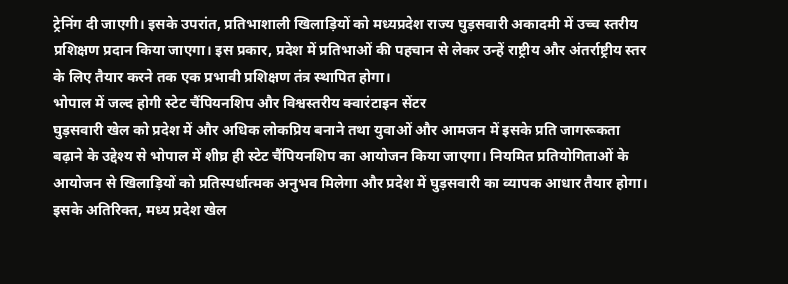ट्रेनिंग दी जाएगी। इसके उपरांत, प्रतिभाशाली खिलाड़ियों को मध्यप्रदेश राज्य घुड़सवारी अकादमी में उच्च स्तरीय प्रशिक्षण प्रदान किया जाएगा। इस प्रकार, प्रदेश में प्रतिभाओं की पहचान से लेकर उन्हें राष्ट्रीय और अंतर्राष्ट्रीय स्तर के लिए तैयार करने तक एक प्रभावी प्रशिक्षण तंत्र स्थापित होगा।
भोपाल में जल्द होगी स्टेट चैंपियनशिप और विश्वस्तरीय क्वारंटाइन सेंटर
घुड़सवारी खेल को प्रदेश में और अधिक लोकप्रिय बनाने तथा युवाओं और आमजन में इसके प्रति जागरूकता बढ़ाने के उद्देश्य से भोपाल में शीघ्र ही स्टेट चैंपियनशिप का आयोजन किया जाएगा। नियमित प्रतियोगिताओं के आयोजन से खिलाड़ियों को प्रतिस्पर्धात्मक अनुभव मिलेगा और प्रदेश में घुड़सवारी का व्यापक आधार तैयार होगा। इसके अतिरिक्त, मध्य प्रदेश खेल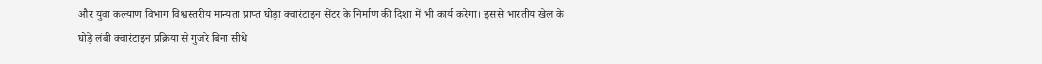और युवा कल्याण विभाग विश्वस्तरीय मान्यता प्राप्त घोड़ा क्वारंटाइन सेंटर के निर्माण की दिशा में भी कार्य करेगा। इससे भारतीय खेल के घोड़े लंबी क्वारंटाइन प्रक्रिया से गुजरे बिना सीधे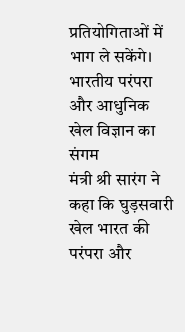प्रतियोगिताओं में भाग ले सकेंगे।
भारतीय परंपरा और आधुनिक खेल विज्ञान का संगम
मंत्री श्री सारंग ने कहा कि घुड़सवारी खेल भारत की परंपरा और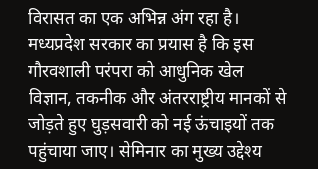विरासत का एक अभिन्न अंग रहा है। मध्यप्रदेश सरकार का प्रयास है कि इस गौरवशाली परंपरा को आधुनिक खेल विज्ञान, तकनीक और अंतरराष्ट्रीय मानकों से जोड़ते हुए घुड़सवारी को नई ऊंचाइयों तक पहुंचाया जाए। सेमिनार का मुख्य उद्देश्य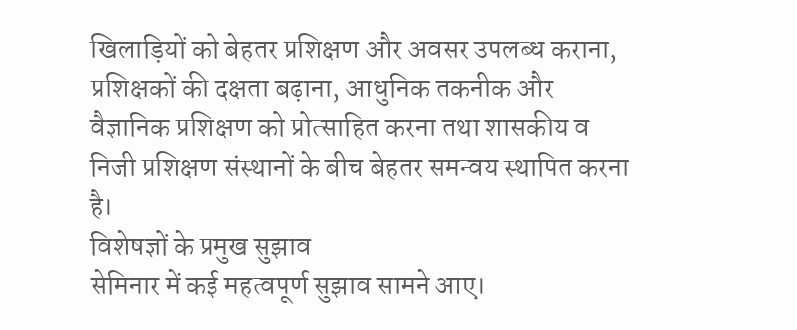खिलाड़ियों को बेहतर प्रशिक्षण और अवसर उपलब्ध कराना, प्रशिक्षकों की दक्षता बढ़ाना, आधुनिक तकनीक और वैज्ञानिक प्रशिक्षण को प्रोत्साहित करना तथा शासकीय व निजी प्रशिक्षण संस्थानों के बीच बेहतर समन्वय स्थापित करना है।
विशेषज्ञों के प्रमुख सुझाव
सेमिनार में कई महत्वपूर्ण सुझाव सामने आए।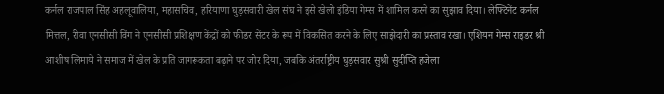कर्नल राजपाल सिंह अहलूवालिया, महासचिव, हरियाणा घुड़सवारी खेल संघ ने इसे खेलो इंडिया गेम्स में शामिल करने का सुझाव दिया। लेफ्टिनेंट कर्नल मित्तल, रीवा एनसीसी विंग ने एनसीसी प्रशिक्षण केंद्रों को फीडर सेंटर के रूप में विकसित करने के लिए साझेदारी का प्रस्ताव रखा। एशियन गेम्स राइडर श्री आशीष लिमाये ने समाज में खेल के प्रति जागरूकता बढ़ाने पर जोर दिया, जबकि अंतर्राष्ट्रीय घुड़सवार सुश्री सुदीप्ति हजेला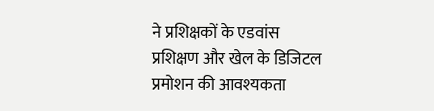ने प्रशिक्षकों के एडवांस प्रशिक्षण और खेल के डिजिटल प्रमोशन की आवश्यकता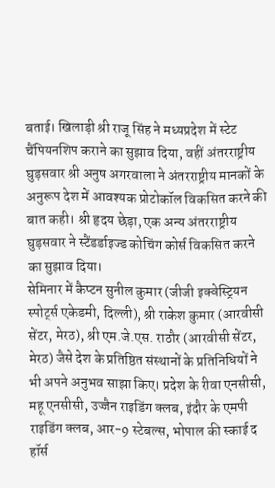बताई। खिलाड़ी श्री राजू सिंह ने मध्यप्रदेश में स्टेट चैंपियनशिप कराने का सुझाव दिया, वहीं अंतरराष्ट्रीय घुड़सवार श्री अनुष अगरवाला ने अंतरराष्ट्रीय मानकों के अनुरूप देश में आवश्यक प्रोटोकॉल विकसित करने की बात कही। श्री हृदय छेड़ा, एक अन्य अंतरराष्ट्रीय घुड़सवार ने स्टैंडर्डाइज्ड कोचिंग कोर्स विकसित करने का सुझाव दिया।
सेमिनार में कैप्टन सुनील कुमार (जीजी इक्वेस्ट्रियन स्पोर्ट्स एकेडमी, दिल्ली), श्री राकेश कुमार (आरवीसी सेंटर, मेरठ), श्री एम.जे.एस. राठौर (आरवीसी सेंटर, मेरठ) जैसे देश के प्रतिष्ठित संस्थानों के प्रतिनिधियों ने भी अपने अनुभव साझा किए। प्रदेश के रीवा एनसीसी, महू एनसीसी, उज्जैन राइडिंग क्लब, इंदौर के एमपी राइडिंग क्लब, आर-9 स्टेबल्स, भोपाल की स्काई द हॉर्स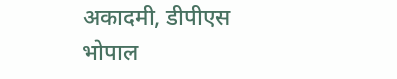अकादमी, डीपीएस भोपाल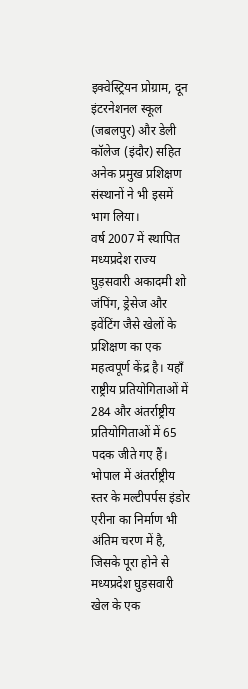इक्वेस्ट्रियन प्रोग्राम, दून इंटरनेशनल स्कूल (जबलपुर) और डेली कॉलेज (इंदौर) सहित अनेक प्रमुख प्रशिक्षण संस्थानों ने भी इसमें भाग लिया।
वर्ष 2007 में स्थापित मध्यप्रदेश राज्य घुड़सवारी अकादमी शो जंपिंग, ड्रेसेज और इवेंटिंग जैसे खेलों के प्रशिक्षण का एक महत्वपूर्ण केंद्र है। यहाँ राष्ट्रीय प्रतियोगिताओं में 284 और अंतर्राष्ट्रीय प्रतियोगिताओं में 65 पदक जीते गए हैं। भोपाल में अंतर्राष्ट्रीय स्तर के मल्टीपर्पस इंडोर एरीना का निर्माण भी अंतिम चरण में है, जिसके पूरा होने से मध्यप्रदेश घुड़सवारी खेल के एक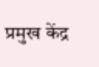प्रमुख केंद्र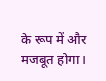के रूप में और मजबूत होगा।